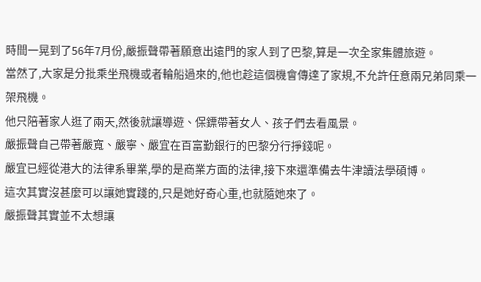時間一晃到了56年7月份,嚴振聲帶著願意出遠門的家人到了巴黎,算是一次全家集體旅遊。
當然了,大家是分批乘坐飛機或者輪船過來的,他也趁這個機會傳達了家規,不允許任意兩兄弟同乘一架飛機。
他只陪著家人逛了兩天,然後就讓導遊、保鏢帶著女人、孩子們去看風景。
嚴振聲自己帶著嚴寬、嚴寧、嚴宜在百富勤銀行的巴黎分行掙錢呢。
嚴宜已經從港大的法律系畢業,學的是商業方面的法律,接下來還準備去牛津讀法學碩博。
這次其實沒甚麼可以讓她實踐的,只是她好奇心重,也就隨她來了。
嚴振聲其實並不太想讓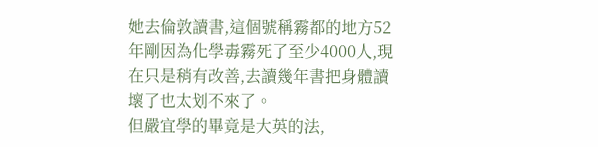她去倫敦讀書,這個號稱霧都的地方52年剛因為化學毒霧死了至少4000人,現在只是稍有改善,去讀幾年書把身體讀壞了也太划不來了。
但嚴宜學的畢竟是大英的法,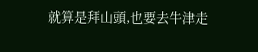就算是拜山頭,也要去牛津走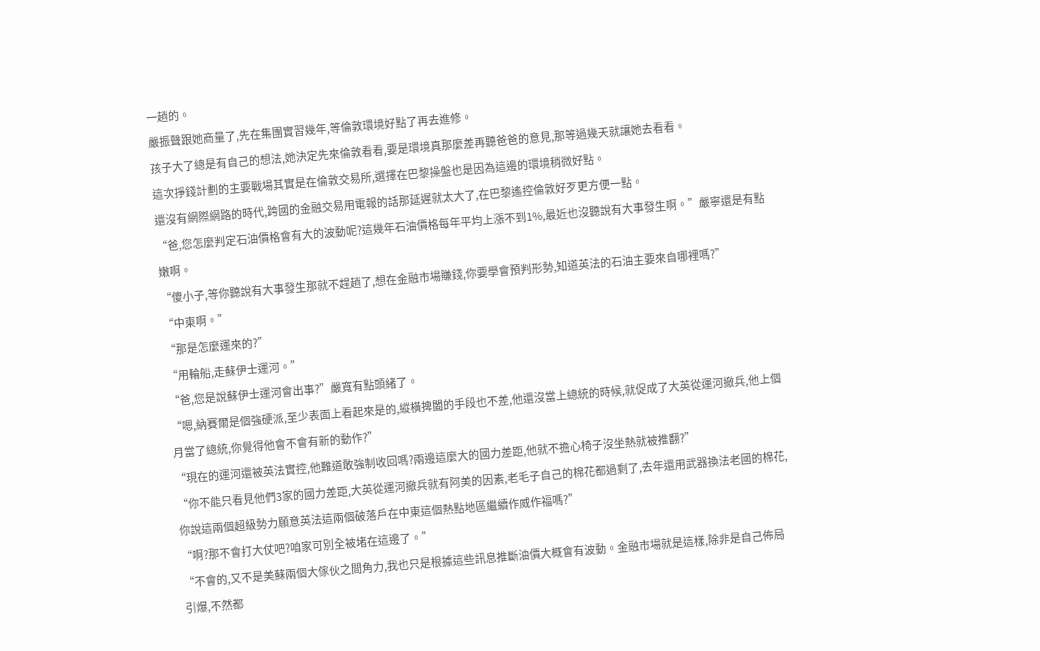一趟的。
嚴振聲跟她商量了,先在集團實習幾年,等倫敦環境好點了再去進修。
孩子大了總是有自己的想法,她決定先來倫敦看看,要是環境真那麼差再聽爸爸的意見,那等過幾天就讓她去看看。
這次掙錢計劃的主要戰場其實是在倫敦交易所,選擇在巴黎操盤也是因為這邊的環境稍微好點。
還沒有網際網路的時代,跨國的金融交易用電報的話那延遲就太大了,在巴黎遙控倫敦好歹更方便一點。
“爸,您怎麼判定石油價格會有大的波動呢?這幾年石油價格每年平均上漲不到1%,最近也沒聽說有大事發生啊。”嚴寧還是有點嫩啊。
“傻小子,等你聽說有大事發生那就不趕趟了,想在金融市場賺錢,你要學會預判形勢,知道英法的石油主要來自哪裡嗎?”
“中東啊。”
“那是怎麼運來的?”
“用輪船,走蘇伊士運河。”
“爸,您是說蘇伊士運河會出事?”嚴寬有點頭緒了。
“嗯,納賽爾是個強硬派,至少表面上看起來是的,縱橫捭闔的手段也不差,他還沒當上總統的時候,就促成了大英從運河撤兵,他上個月當了總統,你覺得他會不會有新的動作?”
“現在的運河還被英法實控,他難道敢強制收回嗎?兩邊這麼大的國力差距,他就不擔心椅子沒坐熱就被推翻?”
“你不能只看見他們3家的國力差距,大英從運河撤兵就有阿美的因素,老毛子自己的棉花都過剩了,去年還用武器換法老國的棉花,你說這兩個超級勢力願意英法這兩個破落戶在中東這個熱點地區繼續作威作福嗎?”
“啊?那不會打大仗吧?咱家可別全被堵在這邊了。”
“不會的,又不是美蘇兩個大傢伙之間角力,我也只是根據這些訊息推斷油價大概會有波動。金融市場就是這樣,除非是自己佈局引爆,不然都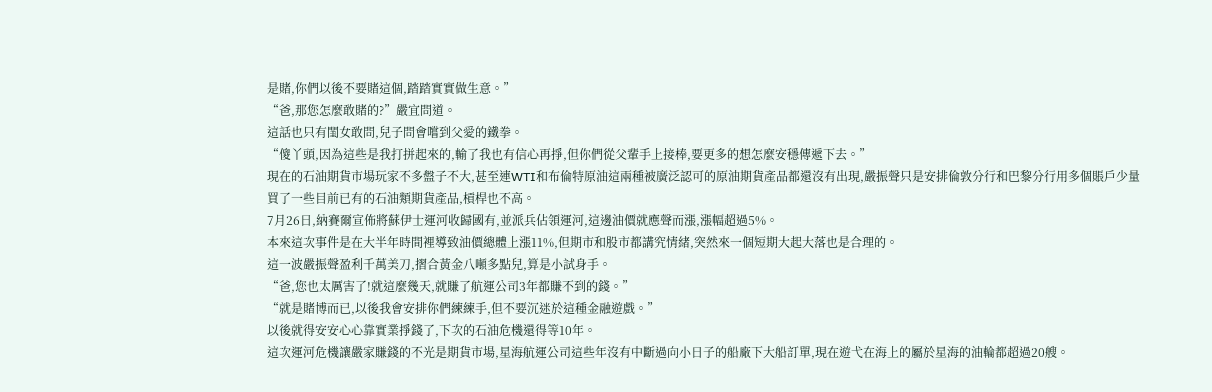是賭,你們以後不要賭這個,踏踏實實做生意。”
“爸,那您怎麼敢賭的?”嚴宜問道。
這話也只有閨女敢問,兒子問會嚐到父愛的鐵拳。
“傻丫頭,因為這些是我打拼起來的,輸了我也有信心再掙,但你們從父輩手上接棒,要更多的想怎麼安穩傳遞下去。”
現在的石油期貨市場玩家不多盤子不大,甚至連WTI和布倫特原油這兩種被廣泛認可的原油期貨產品都還沒有出現,嚴振聲只是安排倫敦分行和巴黎分行用多個賬戶少量買了一些目前已有的石油類期貨產品,槓桿也不高。
7月26日,納賽爾宣佈將蘇伊士運河收歸國有,並派兵佔領運河,這邊油價就應聲而漲,漲幅超過5%。
本來這次事件是在大半年時間裡導致油價總體上漲11%,但期市和股市都講究情緒,突然來一個短期大起大落也是合理的。
這一波嚴振聲盈利千萬美刀,摺合黃金八噸多點兒,算是小試身手。
“爸,您也太厲害了!就這麼幾天,就賺了航運公司3年都賺不到的錢。”
“就是賭博而已,以後我會安排你們練練手,但不要沉迷於這種金融遊戲。”
以後就得安安心心靠實業掙錢了,下次的石油危機還得等10年。
這次運河危機讓嚴家賺錢的不光是期貨市場,星海航運公司這些年沒有中斷過向小日子的船廠下大船訂單,現在遊弋在海上的屬於星海的油輪都超過20艘。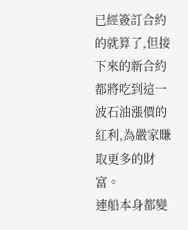已經簽訂合約的就算了,但接下來的新合約都將吃到這一波石油漲價的紅利,為嚴家賺取更多的財富。
連船本身都變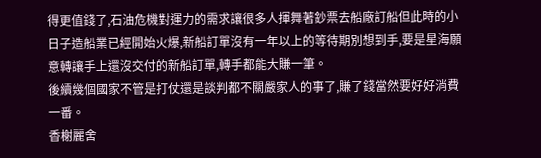得更值錢了,石油危機對運力的需求讓很多人揮舞著鈔票去船廠訂船但此時的小日子造船業已經開始火爆,新船訂單沒有一年以上的等待期別想到手,要是星海願意轉讓手上還沒交付的新船訂單,轉手都能大賺一筆。
後續幾個國家不管是打仗還是談判都不關嚴家人的事了,賺了錢當然要好好消費一番。
香榭麗舍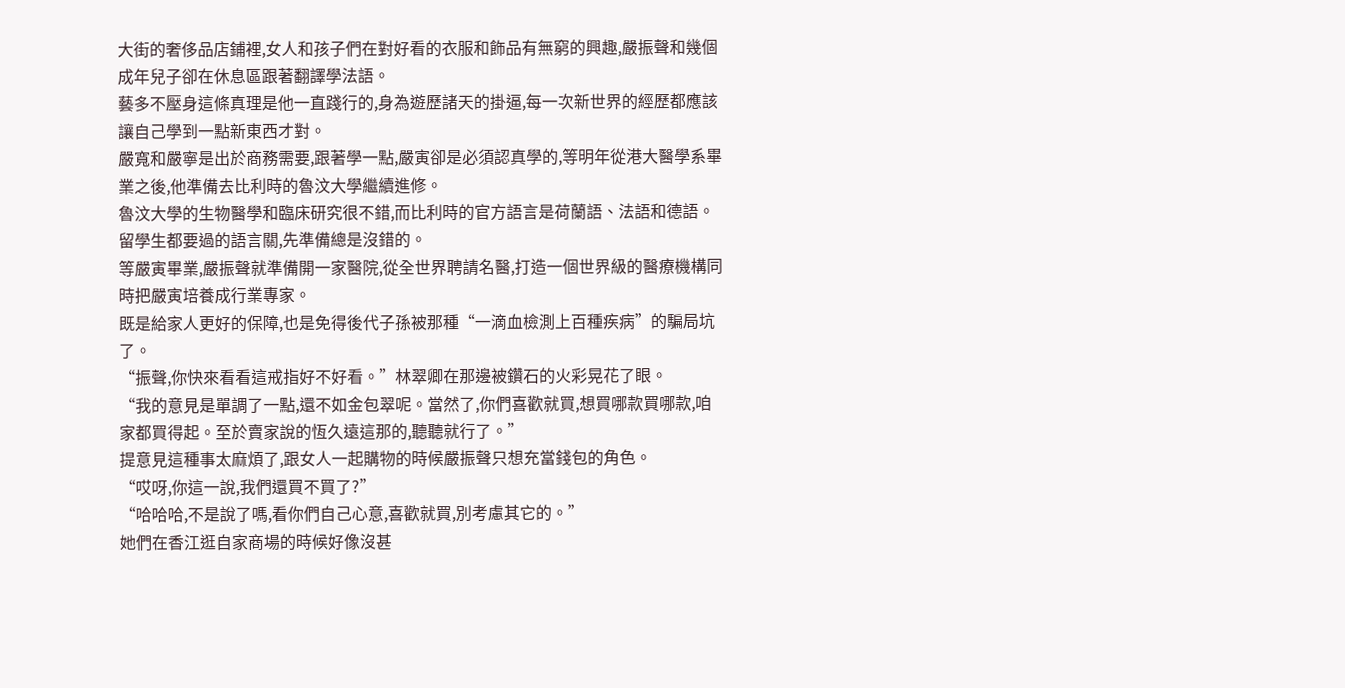大街的奢侈品店鋪裡,女人和孩子們在對好看的衣服和飾品有無窮的興趣,嚴振聲和幾個成年兒子卻在休息區跟著翻譯學法語。
藝多不壓身這條真理是他一直踐行的,身為遊歷諸天的掛逼,每一次新世界的經歷都應該讓自己學到一點新東西才對。
嚴寬和嚴寧是出於商務需要,跟著學一點,嚴寅卻是必須認真學的,等明年從港大醫學系畢業之後,他準備去比利時的魯汶大學繼續進修。
魯汶大學的生物醫學和臨床研究很不錯,而比利時的官方語言是荷蘭語、法語和德語。
留學生都要過的語言關,先準備總是沒錯的。
等嚴寅畢業,嚴振聲就準備開一家醫院,從全世界聘請名醫,打造一個世界級的醫療機構同時把嚴寅培養成行業專家。
既是給家人更好的保障,也是免得後代子孫被那種“一滴血檢測上百種疾病”的騙局坑了。
“振聲,你快來看看這戒指好不好看。”林翠卿在那邊被鑽石的火彩晃花了眼。
“我的意見是單調了一點,還不如金包翠呢。當然了,你們喜歡就買,想買哪款買哪款,咱家都買得起。至於賣家說的恆久遠這那的,聽聽就行了。”
提意見這種事太麻煩了,跟女人一起購物的時候嚴振聲只想充當錢包的角色。
“哎呀,你這一說,我們還買不買了?”
“哈哈哈,不是說了嗎,看你們自己心意,喜歡就買,別考慮其它的。”
她們在香江逛自家商場的時候好像沒甚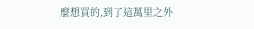麼想買的,到了這萬里之外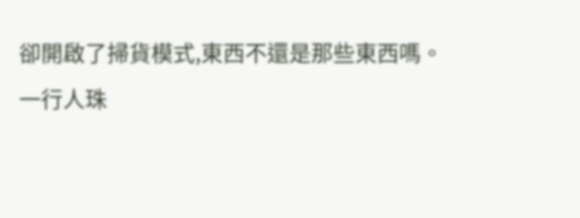卻開啟了掃貨模式,東西不還是那些東西嗎。
一行人珠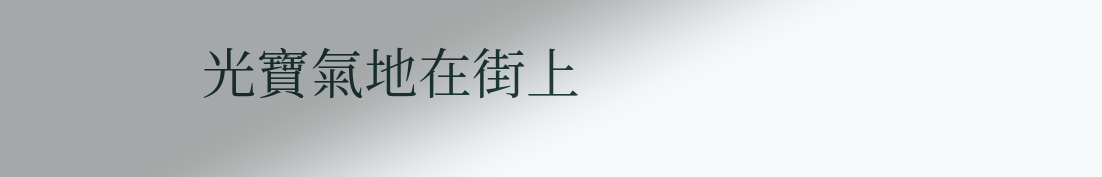光寶氣地在街上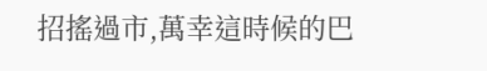招搖過市,萬幸這時候的巴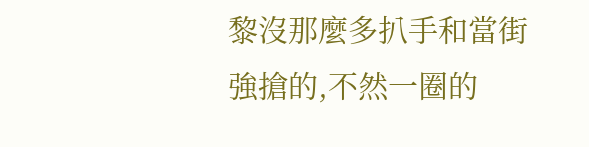黎沒那麼多扒手和當街強搶的,不然一圈的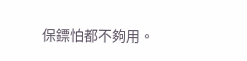保鏢怕都不夠用。